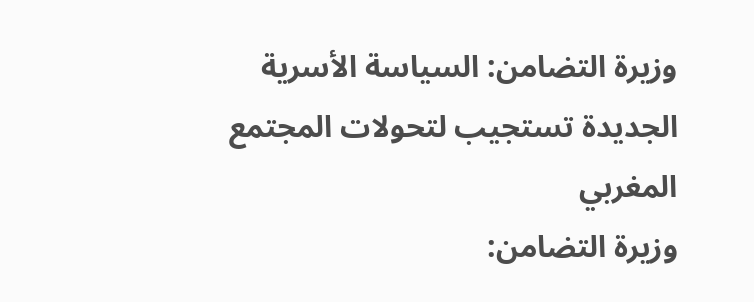وزيرة التضامن: السياسة الأسرية الجديدة تستجيب لتحولات المجتمع المغربي
وزيرة التضامن: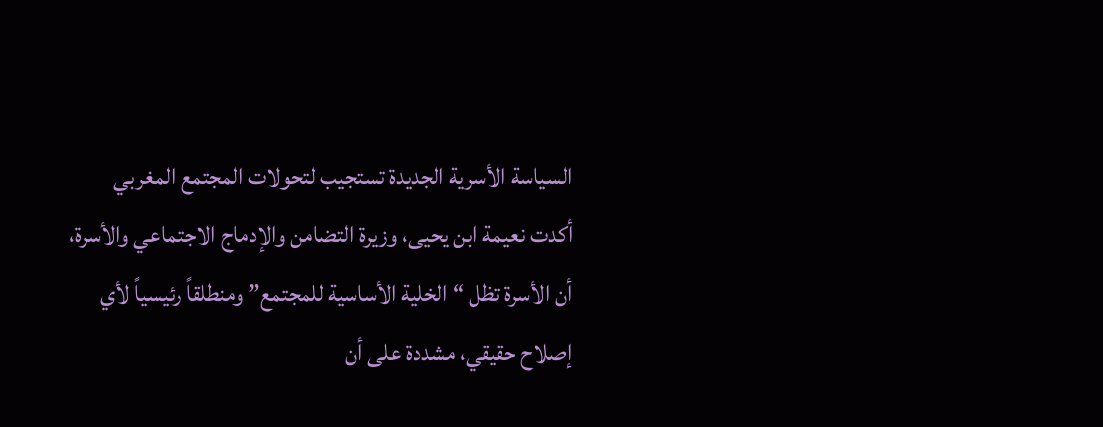السياسة الأسرية الجديدة تستجيب لتحولات المجتمع المغربي
أكدت نعيمة ابن يحيى، وزيرة التضامن والإدماج الاجتماعي والأسرة، أن الأسرة تظل “الخلية الأساسية للمجتمع” ومنطلقاً رئيسياً لأي إصلاح حقيقي، مشددة على أن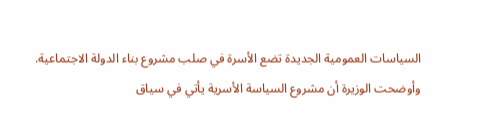السياسات العمومية الجديدة تضع الأسرة في صلب مشروع بناء الدولة الاجتماعية.
وأوضحت الوزيرة أن مشروع السياسة الأسرية يأتي في سياق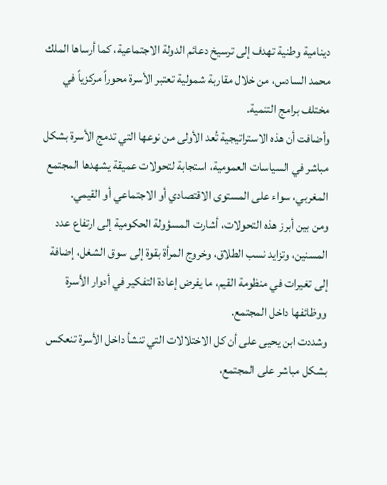دينامية وطنية تهدف إلى ترسيخ دعائم الدولة الاجتماعية، كما أرساها الملك محمد السادس، من خلال مقاربة شمولية تعتبر الأسرة محوراً مركزياً في مختلف برامج التنمية.
وأضافت أن هذه الاستراتيجية تُعد الأولى من نوعها التي تدمج الأسرة بشكل مباشر في السياسات العمومية، استجابة لتحولات عميقة يشهدها المجتمع المغربي، سواء على المستوى الاقتصادي أو الاجتماعي أو القيمي.
ومن بين أبرز هذه التحولات، أشارت المسؤولة الحكومية إلى ارتفاع عدد المسنين، وتزايد نسب الطلاق، وخروج المرأة بقوة إلى سوق الشغل، إضافة إلى تغيرات في منظومة القيم، ما يفرض إعادة التفكير في أدوار الأسرة ووظائفها داخل المجتمع.
وشددت ابن يحيى على أن كل الاختلالات التي تنشأ داخل الأسرة تنعكس بشكل مباشر على المجتمع،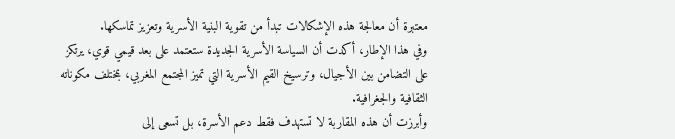معتبرة أن معالجة هذه الإشكالات تبدأ من تقوية البنية الأسرية وتعزيز تماسكها.
وفي هذا الإطار، أكدت أن السياسة الأسرية الجديدة ستعتمد على بعد قيمي قوي، يرتكز على التضامن بين الأجيال، وترسيخ القيم الأسرية التي تميز المجتمع المغربي، بمختلف مكوناته الثقافية والجغرافية.
وأبرزت أن هذه المقاربة لا تستهدف فقط دعم الأسرة، بل تسعى إلى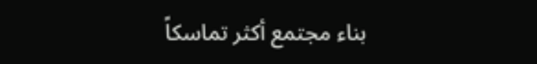بناء مجتمع أكثر تماسكاً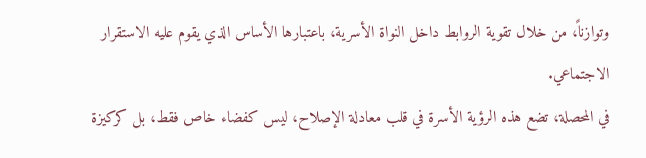وتوازناً، من خلال تقوية الروابط داخل النواة الأسرية، باعتبارها الأساس الذي يقوم عليه الاستقرار الاجتماعي.
في المحصلة، تضع هذه الرؤية الأسرة في قلب معادلة الإصلاح، ليس كفضاء خاص فقط، بل كركيزة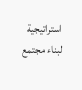استراتيجية لبناء مجتمع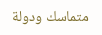متماسك ودولة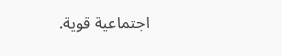اجتماعية قوية.